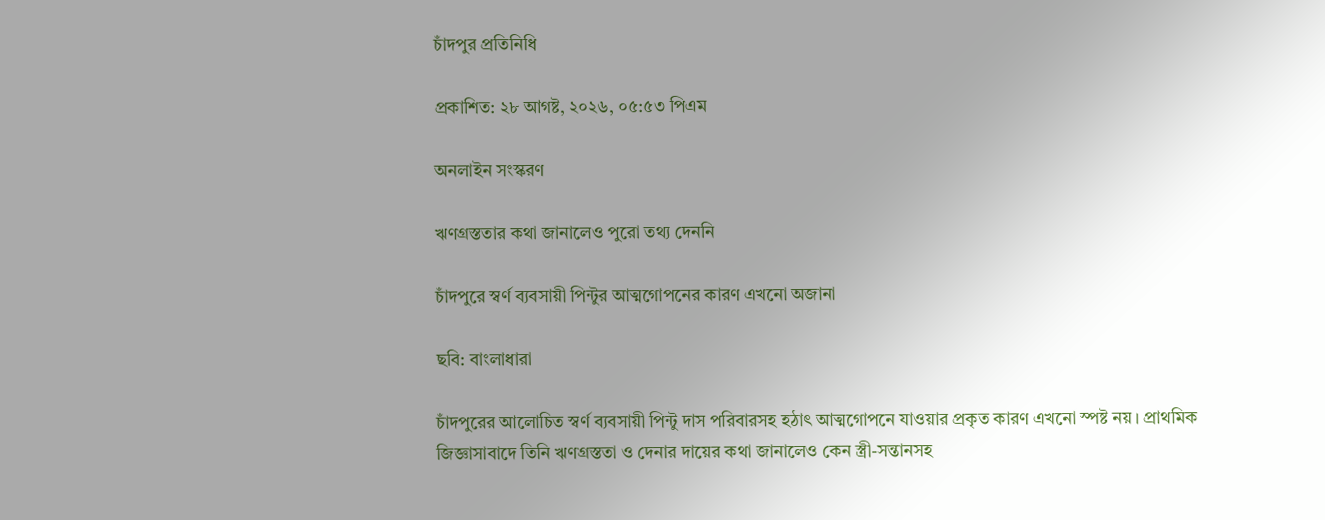চাঁদপুর প্রতিনিধি

প্রকাশিত: ২৮ আগষ্ট, ২০২৬, ০৫:৫৩ পিএম

অনলাইন সংস্করণ

ঋণগ্রস্ততার কথা জানালেও পুরো তথ্য দেননি

চাঁদপুরে স্বর্ণ ব্যবসায়ী পিন্টুর আত্মগোপনের কারণ এখনো অজানা

ছবি: বাংলাধারা

চাঁদপুরের আলোচিত স্বর্ণ ব্যবসায়ী পিন্টু দাস পরিবারসহ হঠাৎ আত্মগোপনে যাওয়ার প্রকৃত কারণ এখনো স্পষ্ট নয়। প্রাথমিক জিজ্ঞাসাবাদে তিনি ঋণগ্রস্ততা ও দেনার দায়ের কথা জানালেও কেন স্ত্রী-সন্তানসহ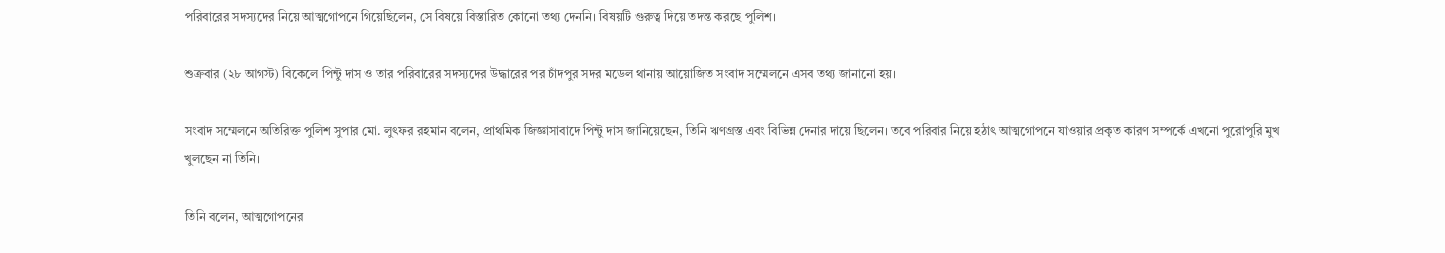পরিবারের সদস্যদের নিয়ে আত্মগোপনে গিয়েছিলেন, সে বিষয়ে বিস্তারিত কোনো তথ্য দেননি। বিষয়টি গুরুত্ব দিয়ে তদন্ত করছে পুলিশ।

শুক্রবার (২৮ আগস্ট) বিকেলে পিন্টু দাস ও তার পরিবারের সদস্যদের উদ্ধারের পর চাঁদপুর সদর মডেল থানায় আয়োজিত সংবাদ সম্মেলনে এসব তথ্য জানানো হয়।

সংবাদ সম্মেলনে অতিরিক্ত পুলিশ সুপার মো. লুৎফর রহমান বলেন, প্রাথমিক জিজ্ঞাসাবাদে পিন্টু দাস জানিয়েছেন, তিনি ঋণগ্রস্ত এবং বিভিন্ন দেনার দায়ে ছিলেন। তবে পরিবার নিয়ে হঠাৎ আত্মগোপনে যাওয়ার প্রকৃত কারণ সম্পর্কে এখনো পুরোপুরি মুখ খুলছেন না তিনি।

তিনি বলেন, আত্মগোপনের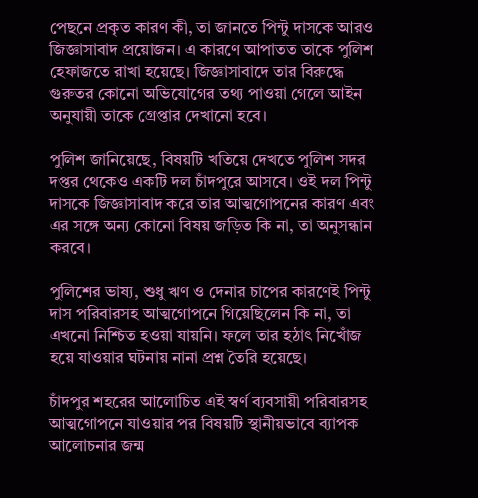পেছনে প্রকৃত কারণ কী, তা জানতে পিন্টু দাসকে আরও জিজ্ঞাসাবাদ প্রয়োজন। এ কারণে আপাতত তাকে পুলিশ হেফাজতে রাখা হয়েছে। জিজ্ঞাসাবাদে তার বিরুদ্ধে গুরুতর কোনো অভিযোগের তথ্য পাওয়া গেলে আইন অনুযায়ী তাকে গ্রেপ্তার দেখানো হবে।

পুলিশ জানিয়েছে, বিষয়টি খতিয়ে দেখতে পুলিশ সদর দপ্তর থেকেও একটি দল চাঁদপুরে আসবে। ওই দল পিন্টু দাসকে জিজ্ঞাসাবাদ করে তার আত্মগোপনের কারণ এবং এর সঙ্গে অন্য কোনো বিষয় জড়িত কি না, তা অনুসন্ধান করবে।

পুলিশের ভাষ্য, শুধু ঋণ ও দেনার চাপের কারণেই পিন্টু দাস পরিবারসহ আত্মগোপনে গিয়েছিলেন কি না, তা এখনো নিশ্চিত হওয়া যায়নি। ফলে তার হঠাৎ নিখোঁজ হয়ে যাওয়ার ঘটনায় নানা প্রশ্ন তৈরি হয়েছে।

চাঁদপুর শহরের আলোচিত এই স্বর্ণ ব্যবসায়ী পরিবারসহ আত্মগোপনে যাওয়ার পর বিষয়টি স্থানীয়ভাবে ব্যাপক আলোচনার জন্ম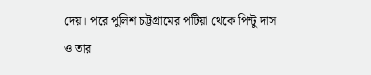দেয়। পরে পুলিশ চট্টগ্রামের পটিয়া থেকে পিন্টু দাস ও তার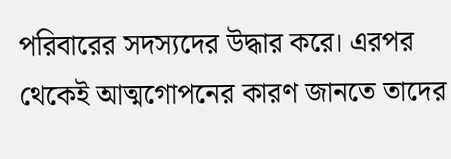পরিবারের সদস্যদের উদ্ধার করে। এরপর থেকেই আত্মগোপনের কারণ জানতে তাদের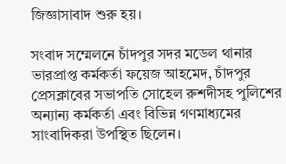জিজ্ঞাসাবাদ শুরু হয়।

সংবাদ সম্মেলনে চাঁদপুর সদর মডেল থানার ভারপ্রাপ্ত কর্মকর্তা ফয়েজ আহমেদ, চাঁদপুর প্রেসক্লাবের সভাপতি সোহেল রুশদীসহ পুলিশের অন্যান্য কর্মকর্তা এবং বিভিন্ন গণমাধ্যমের সাংবাদিকরা উপস্থিত ছিলেন।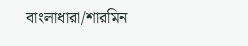বাংলাধারা/শারমিন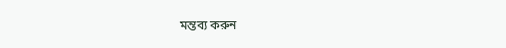মন্তব্য করুন